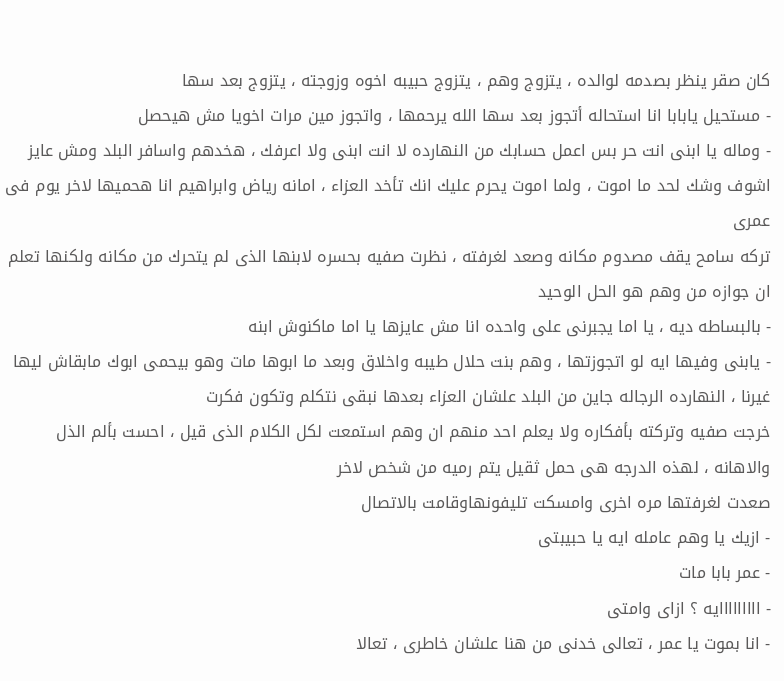كان صقر ينظر بصدمه لوالده ، يتزوج وهم ، يتزوج حبيبه اخوه وزوجته ، يتزوج بعد سها
- مستحيل يابابا انا استحاله أتجوز بعد سها الله يرحمها ، واتجوز مين مرات اخويا مش هيحصل
- وماله يا ابنى انت حر بس اعمل حسابك من النهارده لا انت ابنى ولا اعرفك ، هخدهم واسافر البلد ومش عايز اشوف وشك لحد ما اموت ، ولما اموت يحرم عليك انك تأخد العزاء ، امانه رياض وابراهيم انا هحميها لاخر يوم فى عمرى
تركه سامح يقف مصدوم مكانه وصعد لغرفته ، نظرت صفيه بحسره لابنها الذى لم يتحرك من مكانه ولكنها تعلم ان جوازه من وهم هو الحل الوحيد
- بالبساطه ديه ، يا اما يجبرنى على واحده انا مش عايزها يا اما ماكنوش ابنه
- يابنى وفيها ايه لو اتجوزتها ، وهم بنت حلال طيبه واخلاق وبعد ما ابوها مات وهو بيحمى ابوك مابقاش ليها غيرنا ، النهارده الرجاله جاين من البلد علشان العزاء بعدها نبقى نتكلم وتكون فكرت
خرجت صفيه وتركته بأفكاره ولا يعلم احد منهم ان وهم استمعت لكل الكلام الذى قيل ، احست بألم الذل والاهانه ، لهذه الدرجه هى حمل ثقيل يتم رميه من شخص لاخر
صعدت لغرفتها مره اخرى وامسكت تليفونهاوقامت بالاتصال
- ازيك يا وهم عامله ايه يا حبيبتى
- عمر بابا مات
- ااااااااايه ؟ ازاى وامتى
- انا بموت يا عمر ، تعالى خدنى من هنا علشان خاطرى ، تعالا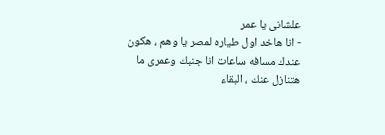علشانى يا عمر
- انا هاخد اول طياره لمصر يا وهم ، هكون عندك مسافه ساعات انا جنبك وعمرى ما هتنازل عنك ، البقاء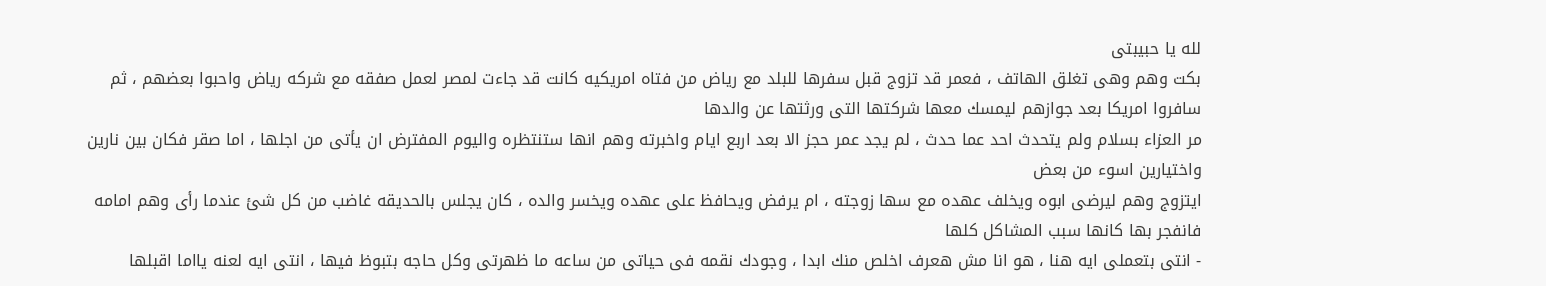لله يا حبيبتى
بكت وهم وهى تغلق الهاتف ، فعمر قد تزوج قبل سفرها للبلد مع رياض من فتاه امريكيه كانت قد جاءت لمصر لعمل صفقه مع شركه رياض واحبوا بعضهم ، ثم سافروا امريكا بعد جوازهم ليمسك معها شركتها التى ورثتها عن والدها
مر العزاء بسلام ولم يتحدث احد عما حدث ، لم يجد عمر حجز الا بعد اربع ايام واخبرته وهم انها ستنتظره واليوم المفترض ان يأتى من اجلها ، اما صقر فكان بين نارين واختيارين اسوء من بعض
ايتزوج وهم ليرضى ابوه ويخلف عهده مع سها زوجته ، ام يرفض ويحافظ على عهده ويخسر والده ، كان يجلس بالحديقه غاضب من كل شئ عندما رأى وهم امامه فانفجر بها كانها سبب المشاكل كلها
- انتى بتعملى ايه هنا ، هو انا مش هعرف اخلص منك ابدا ، وجودك نقمه فى حياتى من ساعه ما ظهرتى وكل حاجه بتبوظ فيها ، انتى ايه لعنه يااما اقبلها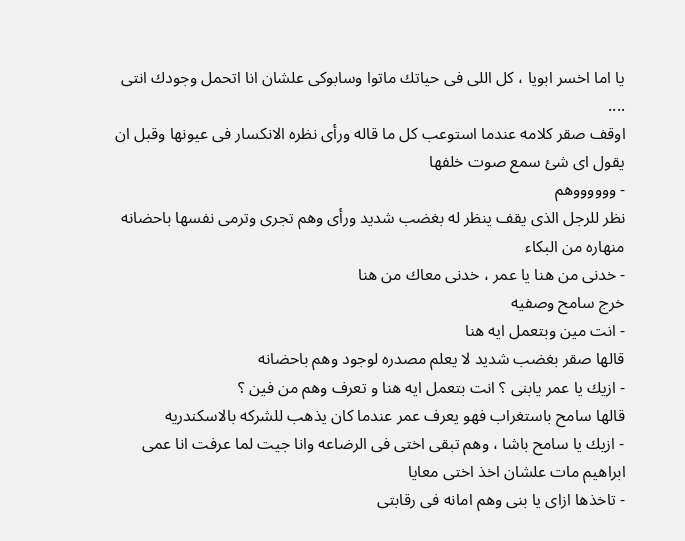يا اما اخسر ابويا ، كل اللى فى حياتك ماتوا وسابوكى علشان انا اتحمل وجودك انتى ....
اوقف صقر كلامه عندما استوعب كل ما قاله ورأى نظره الانكسار فى عيونها وقبل ان يقول اى شئ سمع صوت خلفها
- ووووووهم
نظر للرجل الذى يقف ينظر له بغضب شديد ورأى وهم تجرى وترمى نفسها باحضانه منهاره من البكاء
- خدنى من هنا يا عمر ، خدنى معاك من هنا
خرج سامح وصفيه
- انت مين وبتعمل ايه هنا
قالها صقر بغضب شديد لا يعلم مصدره لوجود وهم باحضانه
- ازيك يا عمر يابنى ؟ انت بتعمل ايه هنا و تعرف وهم من فين ؟
قالها سامح باستغراب فهو يعرف عمر عندما كان يذهب للشركه بالاسكندريه
- ازيك يا سامح باشا ، وهم تبقى اختى فى الرضاعه وانا جيت لما عرفت انا عمى ابراهيم مات علشان اخذ اختى معايا
- تاخذها ازاى يا بنى وهم امانه فى رقابتى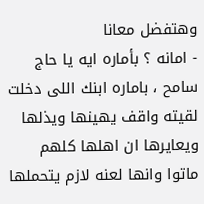وهتفضل معانا
- امانه ؟ بأماره ايه يا حاج سامح ، باماره ابنك اللى دخلت لقيته واقف يهينها ويذلها ويعايرها ان اهلها كلهم ماتوا وانها لعنه لازم يتحملها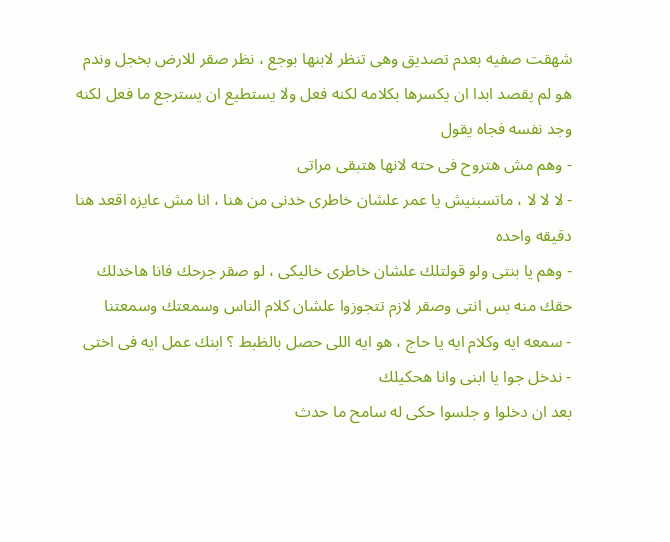شهقت صفيه بعدم تصديق وهى تنظر لابنها بوجع ، نظر صقر للارض بخجل وندم هو لم يقصد ابدا ان يكسرها بكلامه لكنه فعل ولا يستطيع ان يسترجع ما فعل لكنه وجد نفسه فجاه يقول
- وهم مش هتروح فى حته لانها هتبقى مراتى
- لا لا لا ، ماتسبنيش يا عمر علشان خاطرى خدنى من هنا ، انا مش عايزه اقعد هنا دقيقه واحده
- وهم يا بنتى ولو قولتلك علشان خاطرى خاليكى ، لو صقر جرحك فانا هاخدلك حقك منه بس انتى وصقر لازم تتجوزوا علشان كلام الناس وسمعتك وسمعتنا
- سمعه ايه وكلام ايه يا حاج ، هو ايه اللى حصل بالظبط ؟ ابنك عمل ايه فى اختى
- ندخل جوا يا ابنى وانا هحكيلك
بعد ان دخلوا و جلسوا حكى له سامح ما حدث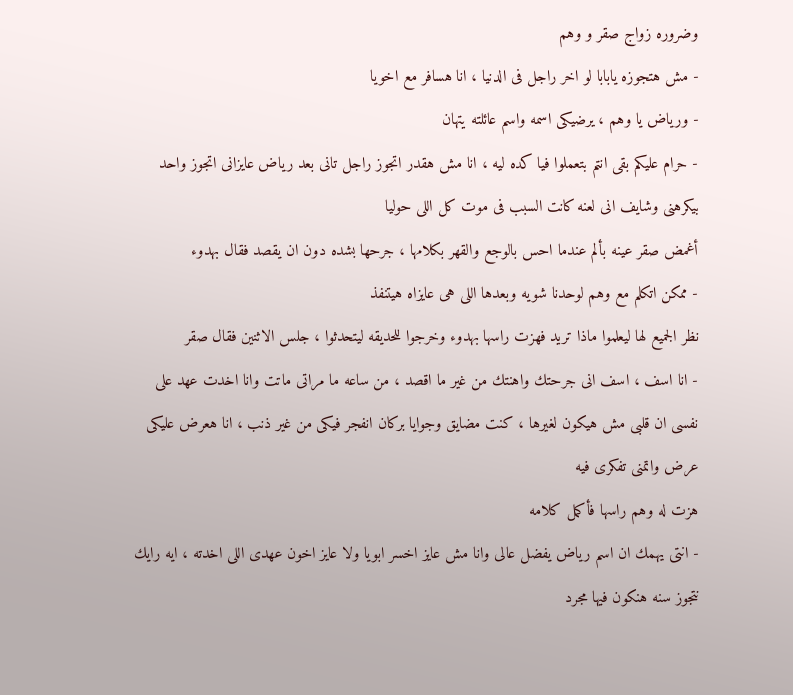وضروره زواج صقر و وهم
- مش هتجوزه يابابا لو اخر راجل فى الدنيا ، انا هسافر مع اخويا
- ورياض يا وهم ، يرضيكى اسمه واسم عائلته يتهان
- حرام عليكم بقى انتم بتعملوا فيا كده ليه ، انا مش هقدر اتجوز راجل تانى بعد رياض عايزانى اتجوز واحد بيكرهنى وشايف انى لعنه كانت السبب فى موت كل اللى حوليا
أغمض صقر عينه بألم عندما احس بالوجع والقهر بكلامها ، جرحها بشده دون ان يقصد فقال بهدوء
- ممكن اتكلم مع وهم لوحدنا شويه وبعدها اللى هى عايزاه هيتنفذ
نظر الجميع لها ليعلموا ماذا تريد فهزت راسها بهدوء وخرجوا للحديقه ليتحدثوا ، جلس الاثنين فقال صقر
- انا اسف ، اسف انى جرحتك واهنتك من غير ما اقصد ، من ساعه ما مراتى ماتت وانا اخدت عهد على نفسى ان قلبى مش هيكون لغيرها ، كنت مضايق وجوايا بركان انفجر فيكى من غير ذنب ، انا هعرض عليكى عرض واتمنى تفكرى فيه
هزت له وهم راسها فأكمل كلامه
- انتى يهمك ان اسم رياض يفضل عالى وانا مش عايز اخسر ابويا ولا عايز اخون عهدى اللى اخدته ، ايه رايك نتجوز سنه هنكون فيها مجرد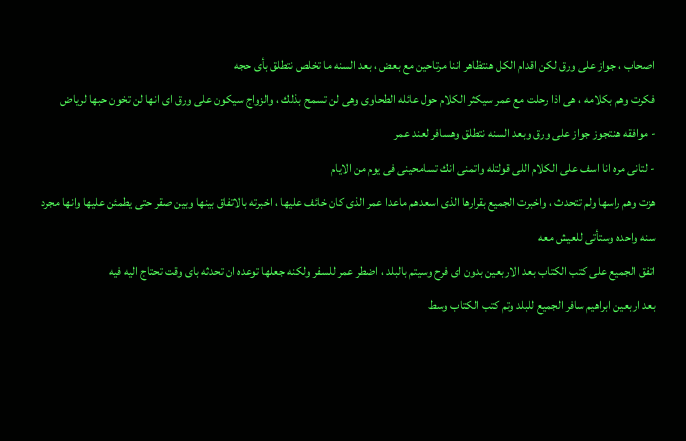اصحاب ، جواز على ورق لكن اقدام الكل هنتظاهر اننا مرتاحين مع بعض ، بعد السنه ما تخلص نتطلق بأى حجه
فكرت وهم بكلامه ، هى اذا رحلت مع عمر سيكثر الكلام حول عائله الطحاوى وهى لن تسمح بذلك ، والزواج سيكون على ورق اى انها لن تخون حبها لرياض
- موافقه هنتجوز جواز على ورق وبعد السنه نتطلق وهسافر لعند عمر
- لتانى مره انا اسف على الكلام اللى قولتله واتمنى انك تسامحينى فى يوم من الايام
هزت وهم راسها ولم تتحدث ، واخبرت الجميع بقرارها الذى اسعدهم ماعدا عمر الذى كان خائف عليها ، اخبرته بالاتفاق بينها وبين صقر حتى يطمئن عليها وانها مجرد سنه واحده وستأتى للعيش معه
اتفق الجميع على كتب الكتاب بعد الاربعين بدون اى فرح وسيتم بالبلد ، اضطر عمر للسفر ولكنه جعلها توعده ان تحدثه باى وقت تحتاج اليه فيه
بعد اربعين ابراهيم سافر الجميع للبلد وتم كتب الكتاب وسط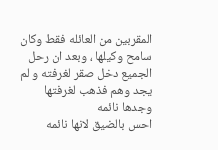المقربين من العائله فقط وكان سامح وكيلها ، وبعد ان رحل الجميع دخل صقر لغرفته و لم يجد وهم فذهب لغرفتها وجدها نائمه
احس بالضيق لانها نائمه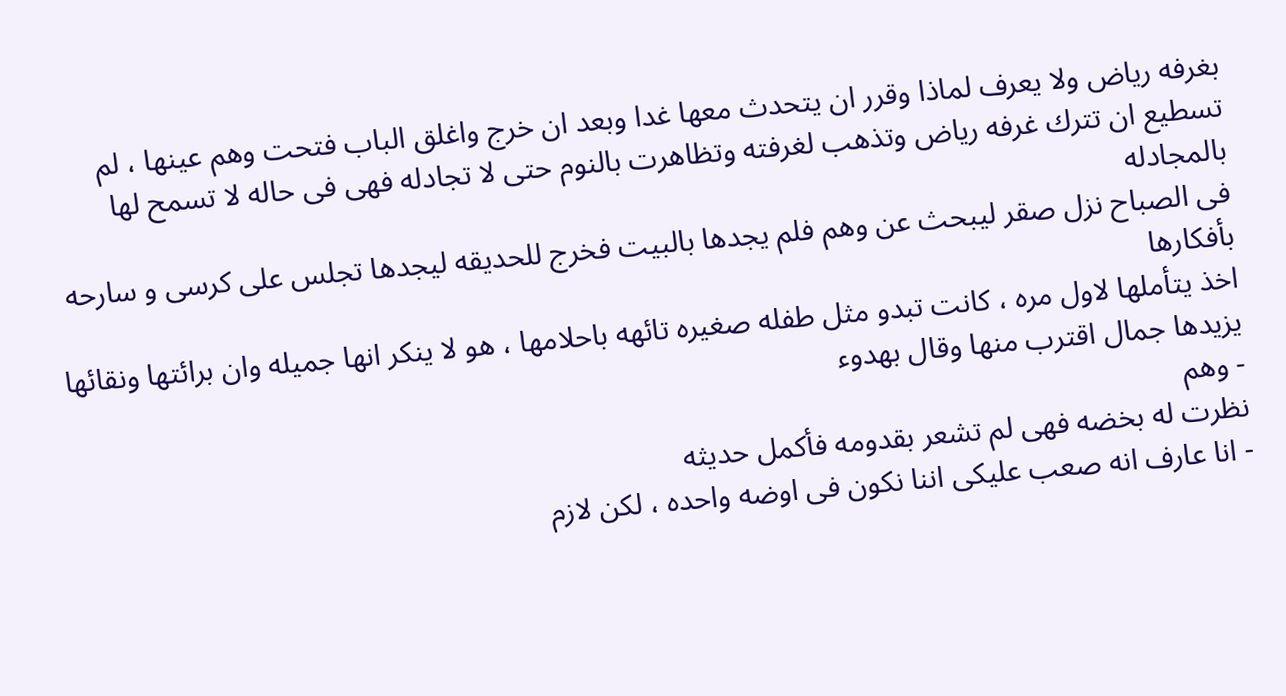بغرفه رياض ولا يعرف لماذا وقرر ان يتحدث معها غدا وبعد ان خرج واغلق الباب فتحت وهم عينها ، لم تسطيع ان تترك غرفه رياض وتذهب لغرفته وتظاهرت بالنوم حتى لا تجادله فهى فى حاله لا تسمح لها بالمجادله
فى الصباح نزل صقر ليبحث عن وهم فلم يجدها بالبيت فخرج للحديقه ليجدها تجلس على كرسى و سارحه بأفكارها
اخذ يتأملها لاول مره ، كانت تبدو مثل طفله صغيره تائهه باحلامها ، هو لا ينكر انها جميله وان برائتها ونقائها يزيدها جمال اقترب منها وقال بهدوء
- وهم
نظرت له بخضه فهى لم تشعر بقدومه فأكمل حديثه
- انا عارف انه صعب عليكى اننا نكون فى اوضه واحده ، لكن لازم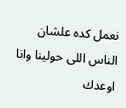نعمل كده علشان الناس اللى حولينا وانا اوعدك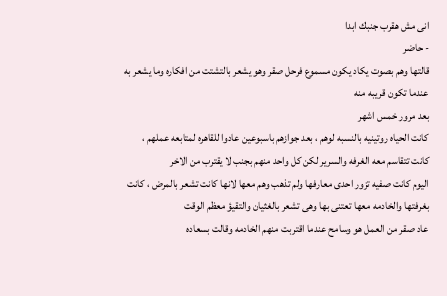انى مش هقرب جنبك ابدا
- حاضر
قالتها وهم بصوت يكاد يكون مسموع فرحل صقر وهو يشعر بالتشتت من افكاره وما يشعر به عندما تكون قريبه منه
بعد مرور خمس اشهر
كانت الحياه روتينيه بالنسبه لوهم ، بعد جوازهم باسبوعين عادوا للقاهره لمتابعه عملهم ، كانت تتقاسم معه الغرفه والسرير لكن كل واحد منهم بجنب لا يقترب من الاخر
اليوم كانت صفيه تزور احدى معارفها ولم تذهب وهم معها لانها كانت تشعر بالمرض ، كانت بغرفتها والخادمه معها تعتنى بها وهى تشعر بالغثيان والتقيؤ معظم الوقت
عاد صقر من العمل هو وسامح عندما اقتربت منهم الخادمه وقالت بسعاده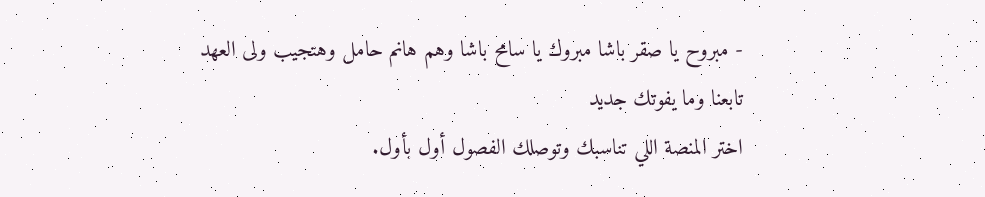- مبروح يا صقر باشا مبروك يا سامح باشا وهم هانم حامل وهتجيب ولى العهد
تابعنا وما يفوتك جديد
اختر المنصة اللي تناسبك وتوصلك الفصول أول بأول.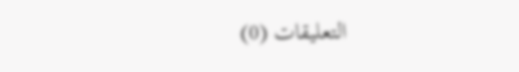التعليقات (0)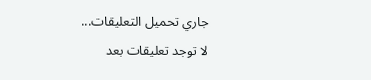جاري تحميل التعليقات...
لا توجد تعليقات بعد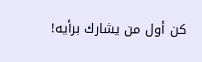كن أول من يشارك برأيه!